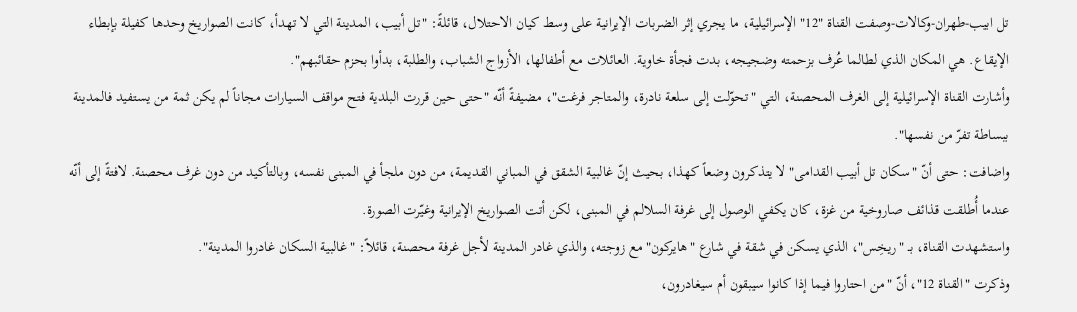تل ابيب-طهران-وكالات-وصفت القناة "12" الإسرائيلية، ما يجري إثر الضربات الإيرانية على وسط كيان الاحتلال، قائلةً: "تل أبيب، المدينة التي لا تهدأ، كانت الصواريخ وحدها كفيلة بإبطاء الإيقاع. هي المكان الذي لطالما عُرف بزحمته وضجيجه، بدت فجأة خاوية. العائلات مع أطفالها، الأزواج الشباب، والطلبة، بدأوا بحزم حقائبهم".
وأشارت القناة الإسرائيلية إلى الغرف المحصنة، التي "تحوّلت إلى سلعة نادرة، والمتاجر فرغت"، مضيفةً أنّه "حتى حين قررت البلدية فتح مواقف السيارات مجاناً لم يكن ثمة من يستفيد فالمدينة ببساطة تفرّ من نفسها".
واضافت: حتى أنّ "سكان تل أبيب القدامى" لا يتذكرون وضعاً كهذا، بحيث إنّ غالبية الشقق في المباني القديمة، من دون ملجأ في المبنى نفسه، وبالتأكيد من دون غرف محصنة. لافتةً إلى أنّه عندما أُطلقت قذائف صاروخية من غزة، كان يكفي الوصول إلى غرفة السلالم في المبنى، لكن أتت الصواريخ الإيرانية وغيّرت الصورة.
واستشهدت القناة، بـ "ريخِس"، الذي يسكن في شقة في شارع "هايركون" مع زوجته، والذي غادر المدينة لأجل غرفة محصنة، قائلاً: "غالبية السكان غادروا المدينة".
وذكرت "القناة 12"، أنّ "من احتاروا فيما إذا كانوا سيبقون أم سيغادرون،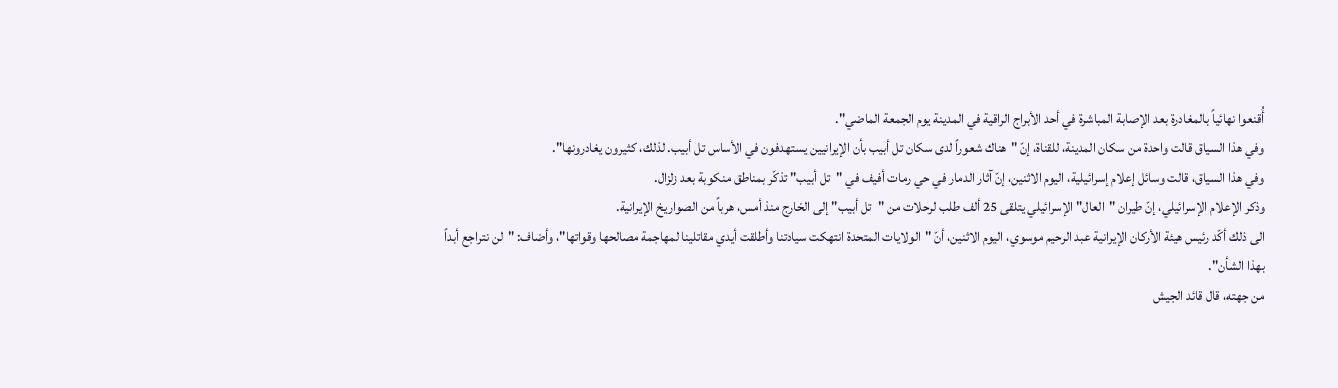أُقنعوا نهائياً بالمغادرة بعد الإصابة المباشرة في أحد الأبراج الراقية في المدينة يوم الجمعة الماضي".
وفي هذا السياق قالت واحدة من سكان المدينة، للقناة، إنّ "هناك شعوراً لدى سكان تل أبيب بأن الإيرانيين يستهدفون في الأساس تل أبيب. لذلك، كثيرون يغادرونها".
وفي هذا السياق، قالت وسائل إعلام إسرائيلية، اليوم الاثنين، إنّ آثار الدمار في حي رمات أفيف في "تل أبيب" تذكّر بمناطق منكوبة بعد زلزال.
وذكر الإعلام الإسرائيلي، إنّ طيران "العال" الإسرائيلي يتلقى 25 ألف طلب لرحلات من "تل أبيب" إلى الخارج منذ أمس، هرباً من الصواريخ الإيرانية.
الى ذلك أكّد رئيس هيئة الأركان الإيرانية عبد الرحيم موسوي، اليوم الاثنين، أنّ "الولايات المتحدة انتهكت سيادتنا وأطلقت أيدي مقاتلينا لمهاجمة مصالحها وقواتها"، وأضاف: "لن نتراجع أبداً بهذا الشأن".
من جهته، قال قائد الجيش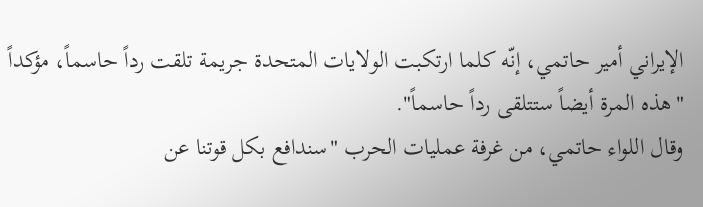الإيراني أمير حاتمي، إنّه كلما ارتكبت الولايات المتحدة جريمة تلقت رداً حاسماً، مؤكداً "هذه المرة أيضاً ستتلقى رداً حاسماً".
وقال اللواء حاتمي، من غرفة عمليات الحرب "سندافع بكل قوتنا عن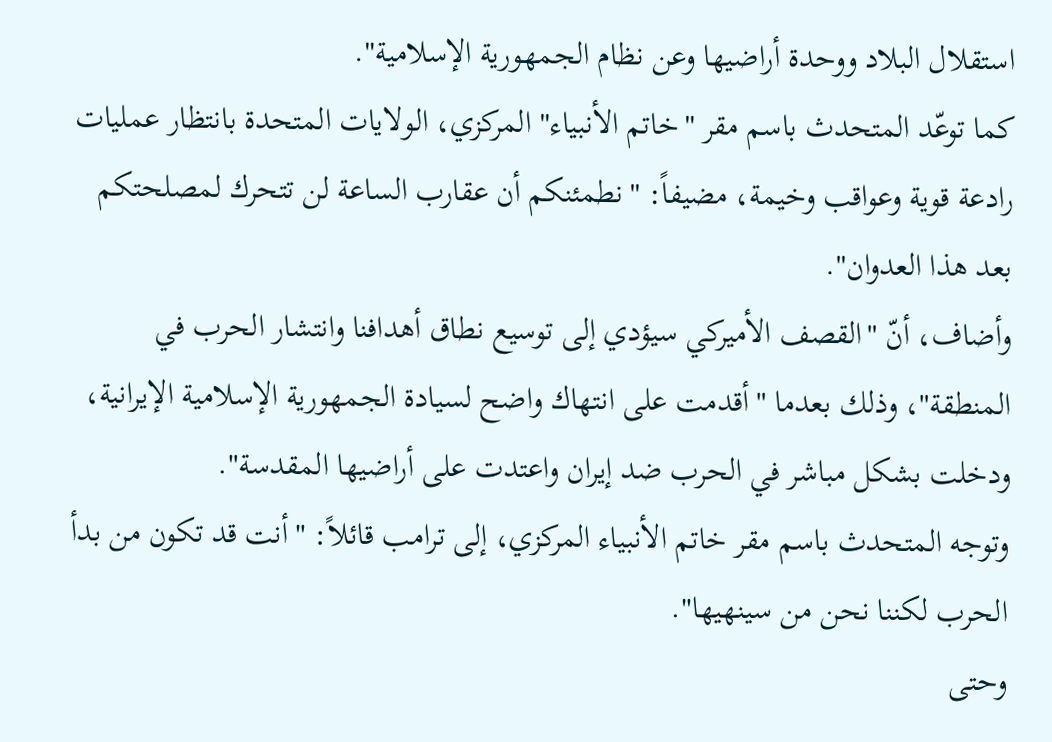استقلال البلاد ووحدة أراضيها وعن نظام الجمهورية الإسلامية".
كما توعّد المتحدث باسم مقر "خاتم الأنبياء" المركزي، الولايات المتحدة بانتظار عمليات رادعة قوية وعواقب وخيمة، مضيفاً: "نطمئنكم أن عقارب الساعة لن تتحرك لمصلحتكم بعد هذا العدوان".
وأضاف، أنّ "القصف الأميركي سيؤدي إلى توسيع نطاق أهدافنا وانتشار الحرب في المنطقة"، وذلك بعدما "أقدمت على انتهاك واضح لسيادة الجمهورية الإسلامية الإيرانية، ودخلت بشكل مباشر في الحرب ضد إيران واعتدت على أراضيها المقدسة".
وتوجه المتحدث باسم مقر خاتم الأنبياء المركزي، إلى ترامب قائلاً: "أنت قد تكون من بدأ الحرب لكننا نحن من سينهيها".
وحتى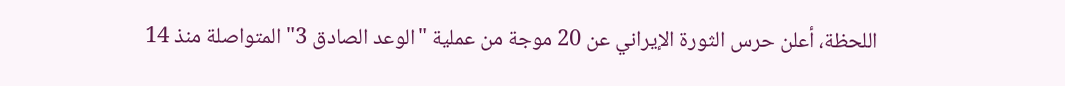اللحظة، أعلن حرس الثورة الإيراني عن 20 موجة من عملية "الوعد الصادق 3" المتواصلة منذ 14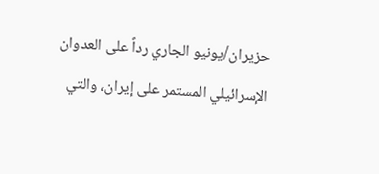حزيران/يونيو الجاري رداً على العدوان الإسرائيلي المستمر على إيران، والتي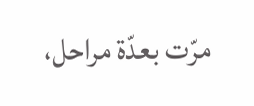مرّت بعدّة مراحل،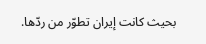بحيث كانت إيران تطوّر من ردّها.